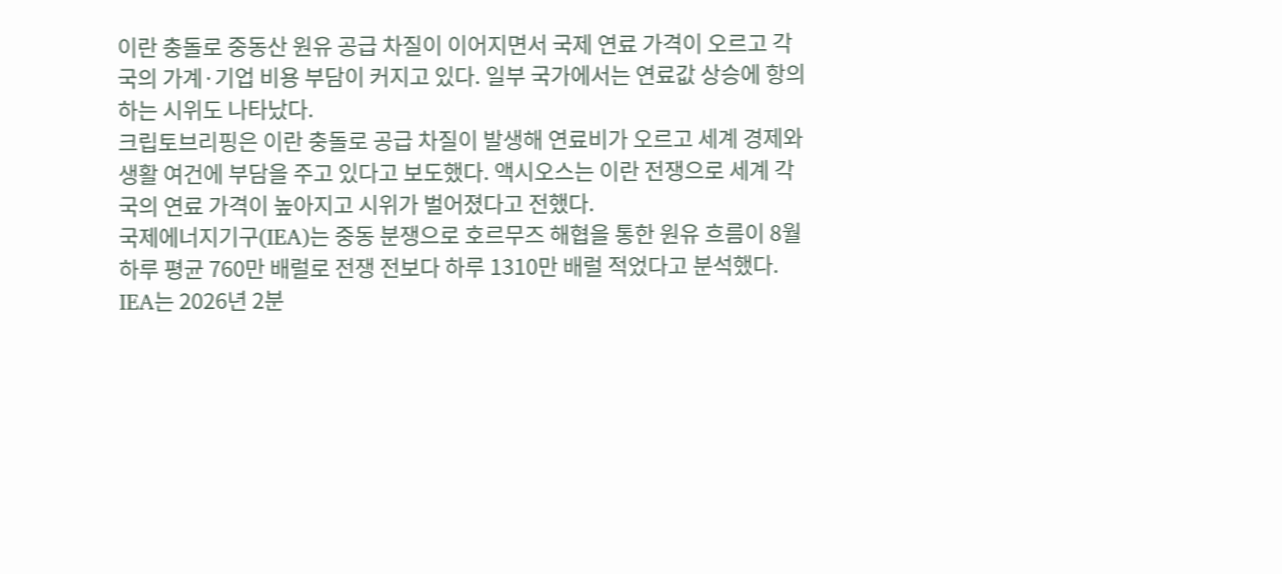이란 충돌로 중동산 원유 공급 차질이 이어지면서 국제 연료 가격이 오르고 각국의 가계·기업 비용 부담이 커지고 있다. 일부 국가에서는 연료값 상승에 항의하는 시위도 나타났다.
크립토브리핑은 이란 충돌로 공급 차질이 발생해 연료비가 오르고 세계 경제와 생활 여건에 부담을 주고 있다고 보도했다. 액시오스는 이란 전쟁으로 세계 각국의 연료 가격이 높아지고 시위가 벌어졌다고 전했다.
국제에너지기구(IEA)는 중동 분쟁으로 호르무즈 해협을 통한 원유 흐름이 8월 하루 평균 760만 배럴로 전쟁 전보다 하루 1310만 배럴 적었다고 분석했다. IEA는 2026년 2분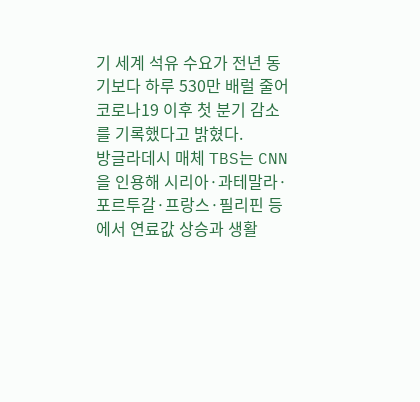기 세계 석유 수요가 전년 동기보다 하루 530만 배럴 줄어 코로나19 이후 첫 분기 감소를 기록했다고 밝혔다.
방글라데시 매체 TBS는 CNN을 인용해 시리아·과테말라·포르투갈·프랑스·필리핀 등에서 연료값 상승과 생활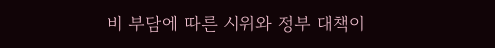비 부담에 따른 시위와 정부 대책이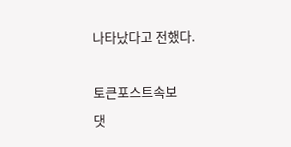나타났다고 전했다.

토큰포스트속보
댓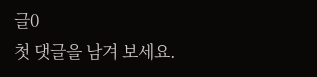글0
첫 댓글을 남겨 보세요.